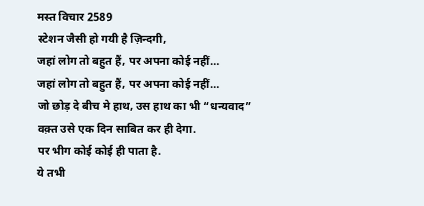मस्त विचार 2589
स्टेशन जैसी हो गयी है ज़िन्दगी,
जहां लोग तो बहुत हैं, पर अपना कोई नहीं…
जहां लोग तो बहुत हैं, पर अपना कोई नहीं…
जो छोड़ दे बीच मे हाथ, उस हाथ का भी “धन्यवाद”
वक़्त उसे एक दिन साबित कर ही देगा.
पर भीग कोई कोई ही पाता है.
ये तभी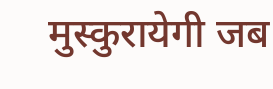मुस्कुरायेगी जब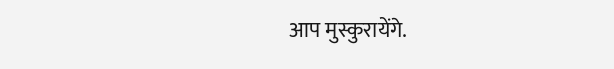आप मुस्कुरायेंगे.